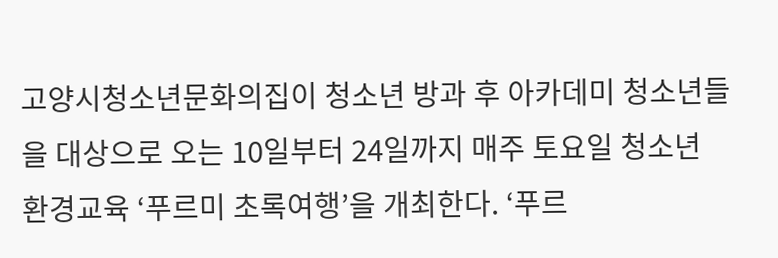고양시청소년문화의집이 청소년 방과 후 아카데미 청소년들을 대상으로 오는 10일부터 24일까지 매주 토요일 청소년 환경교육 ‘푸르미 초록여행’을 개최한다. ‘푸르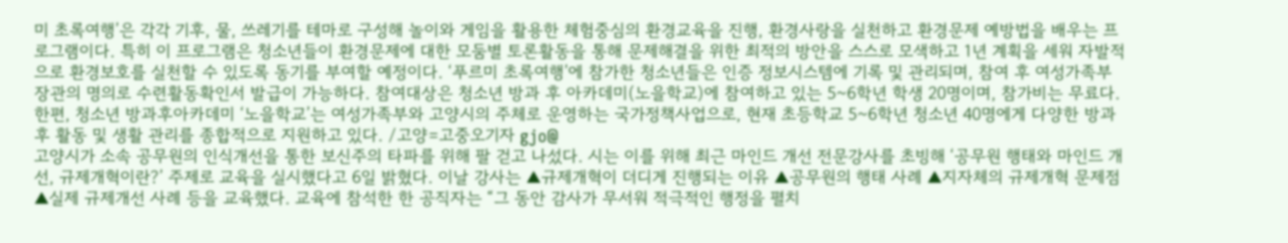미 초록여행’은 각각 기후, 물, 쓰레기를 테마로 구성해 놀이와 게임을 활용한 체험중심의 환경교육을 진행, 환경사랑을 실천하고 환경문제 예방법을 배우는 프로그램이다. 특히 이 프로그램은 청소년들이 환경문제에 대한 모둠별 토론활동을 통해 문제해결을 위한 최적의 방안을 스스로 모색하고 1년 계획을 세워 자발적으로 환경보호를 실천할 수 있도록 동기를 부여할 예정이다. ‘푸르미 초록여행’에 참가한 청소년들은 인증 정보시스템에 기록 및 관리되며, 참여 후 여성가족부 장관의 명의로 수련활동확인서 발급이 가능하다. 참여대상은 청소년 방과 후 아카데미(노을학교)에 참여하고 있는 5~6학년 학생 20명이며, 참가비는 무료다. 한편, 청소년 방과후아카데미 ‘노을학교’는 여성가족부와 고양시의 주체로 운영하는 국가정책사업으로, 현재 초등학교 5~6학년 청소년 40명에게 다양한 방과 후 활동 및 생활 관리를 종합적으로 지원하고 있다. /고양=고중오기자 gjo@
고양시가 소속 공무원의 인식개선을 통한 보신주의 타파를 위해 팔 걷고 나섰다. 시는 이를 위해 최근 마인드 개선 전문강사를 초빙해 ‘공무원 행태와 마인드 개선, 규제개혁이란?’ 주제로 교육을 실시했다고 6일 밝혔다. 이날 강사는 ▲규제개혁이 더디게 진행되는 이유 ▲공무원의 행태 사례 ▲지자체의 규제개혁 문제점 ▲실제 규제개선 사례 등을 교육했다. 교육에 참석한 한 공직자는 “그 동안 감사가 무서워 적극적인 행정을 펼치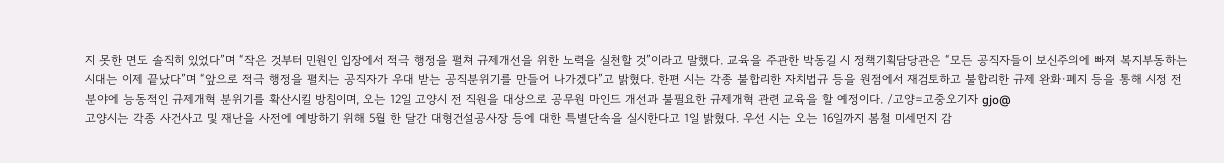지 못한 면도 솔직히 있었다”며 “작은 것부터 민원인 입장에서 적극 행정을 펼쳐 규제개선을 위한 노력을 실천할 것”이라고 말했다. 교육을 주관한 박동길 시 정책기획담당관은 “모든 공직자들이 보신주의에 빠져 복지부동하는 시대는 이제 끝났다”며 “앞으로 적극 행정을 펼치는 공직자가 우대 받는 공직분위기를 만들어 나가겠다”고 밝혔다. 한편 시는 각종 불합리한 자치법규 등을 원점에서 재검토하고 불합리한 규제 완화·폐지 등을 통해 시정 전 분야에 능동적인 규제개혁 분위기를 확산시킬 방침이며, 오는 12일 고양시 전 직원을 대상으로 공무원 마인드 개선과 불필요한 규제개혁 관련 교육을 할 예정이다. /고양=고중오기자 gjo@
고양시는 각종 사건사고 및 재난을 사전에 예방하기 위해 5월 한 달간 대형건설공사장 등에 대한 특별단속을 실시한다고 1일 밝혔다. 우선 시는 오는 16일까지 봄철 미세먼지 감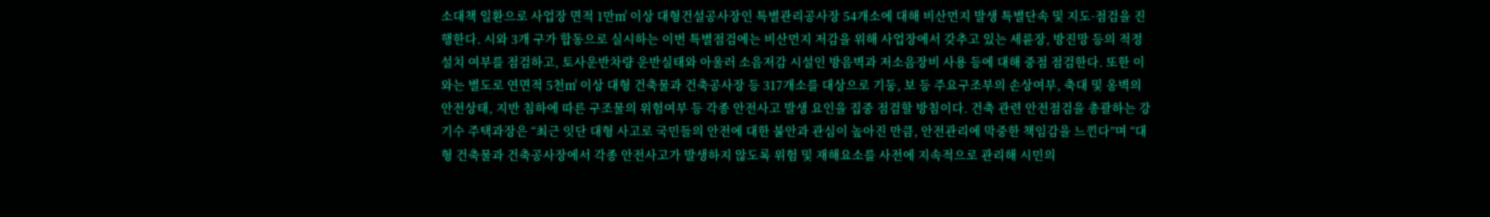소대책 일환으로 사업장 면적 1만㎡ 이상 대형건설공사장인 특별관리공사장 54개소에 대해 비산먼지 발생 특별단속 및 지도·점검을 진행한다. 시와 3개 구가 합동으로 실시하는 이번 특별점검에는 비산먼지 저감을 위해 사업장에서 갖추고 있는 세륜장, 방진망 등의 적정설치 여부를 점검하고, 토사운반차량 운반실태와 아울러 소음저감 시설인 방음벽과 저소음장비 사용 등에 대해 중점 점검한다. 또한 이와는 별도로 연면적 5천㎡ 이상 대형 건축물과 건축공사장 등 317개소를 대상으로 기둥, 보 등 주요구조부의 손상여부, 축대 및 옹벽의 안전상태, 지반 침하에 따른 구조물의 위험여부 등 각종 안전사고 발생 요인을 집중 점검할 방침이다. 건축 관련 안전점검을 총괄하는 강기수 주택과장은 “최근 잇단 대형 사고로 국민들의 안전에 대한 불안과 관심이 높아진 만큼, 안전관리에 막중한 책임감을 느낀다”며 “대형 건축물과 건축공사장에서 각종 안전사고가 발생하지 않도록 위험 및 재해요소를 사전에 지속적으로 관리해 시민의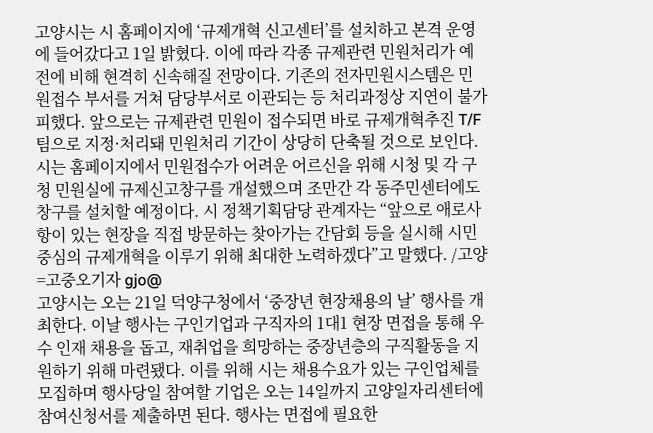고양시는 시 홈페이지에 ‘규제개혁 신고센터’를 설치하고 본격 운영에 들어갔다고 1일 밝혔다. 이에 따라 각종 규제관련 민원처리가 예전에 비해 현격히 신속해질 전망이다. 기존의 전자민원시스템은 민원접수 부서를 거쳐 담당부서로 이관되는 등 처리과정상 지연이 불가피했다. 앞으로는 규제관련 민원이 접수되면 바로 규제개혁추진 T/F팀으로 지정·처리돼 민원처리 기간이 상당히 단축될 것으로 보인다. 시는 홈페이지에서 민원접수가 어려운 어르신을 위해 시청 및 각 구청 민원실에 규제신고창구를 개설했으며 조만간 각 동주민센터에도 창구를 설치할 예정이다. 시 정책기획담당 관계자는 “앞으로 애로사항이 있는 현장을 직접 방문하는 찾아가는 간담회 등을 실시해 시민 중심의 규제개혁을 이루기 위해 최대한 노력하겠다”고 말했다. /고양=고중오기자 gjo@
고양시는 오는 21일 덕양구청에서 ‘중장년 현장채용의 날’ 행사를 개최한다. 이날 행사는 구인기업과 구직자의 1대1 현장 면접을 통해 우수 인재 채용을 돕고, 재취업을 희망하는 중장년층의 구직활동을 지원하기 위해 마련됐다. 이를 위해 시는 채용수요가 있는 구인업체를 모집하며 행사당일 참여할 기업은 오는 14일까지 고양일자리센터에 참여신청서를 제출하면 된다. 행사는 면접에 필요한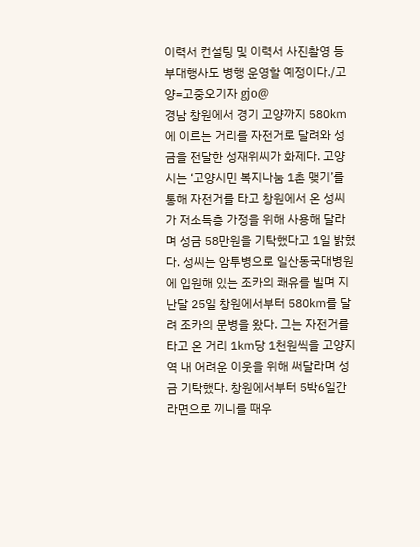이력서 컨설팅 및 이력서 사진촬영 등 부대행사도 병행 운영할 예정이다./고양=고중오기자 gjo@
경남 창원에서 경기 고양까지 580㎞에 이르는 거리를 자전거로 달려와 성금을 전달한 성재위씨가 화제다. 고양시는 ‘고양시민 복지나눔 1촌 맺기’를 통해 자전거를 타고 창원에서 온 성씨가 저소득층 가정을 위해 사용해 달라며 성금 58만원을 기탁했다고 1일 밝혔다. 성씨는 암투병으로 일산동국대병원에 입원해 있는 조카의 쾌유를 빌며 지난달 25일 창원에서부터 580㎞를 달려 조카의 문병을 왔다. 그는 자전거를 타고 온 거리 1㎞당 1천원씩을 고양지역 내 어려운 이웃을 위해 써달라며 성금 기탁했다. 창원에서부터 5박6일간 라면으로 끼니를 때우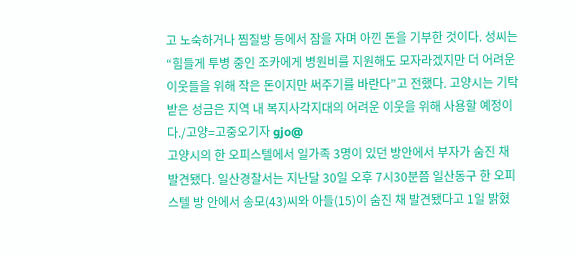고 노숙하거나 찜질방 등에서 잠을 자며 아낀 돈을 기부한 것이다. 성씨는 “힘들게 투병 중인 조카에게 병원비를 지원해도 모자라겠지만 더 어려운 이웃들을 위해 작은 돈이지만 써주기를 바란다”고 전했다. 고양시는 기탁 받은 성금은 지역 내 복지사각지대의 어려운 이웃을 위해 사용할 예정이다./고양=고중오기자 gjo@
고양시의 한 오피스텔에서 일가족 3명이 있던 방안에서 부자가 숨진 채 발견됐다. 일산경찰서는 지난달 30일 오후 7시30분쯤 일산동구 한 오피스텔 방 안에서 송모(43)씨와 아들(15)이 숨진 채 발견됐다고 1일 밝혔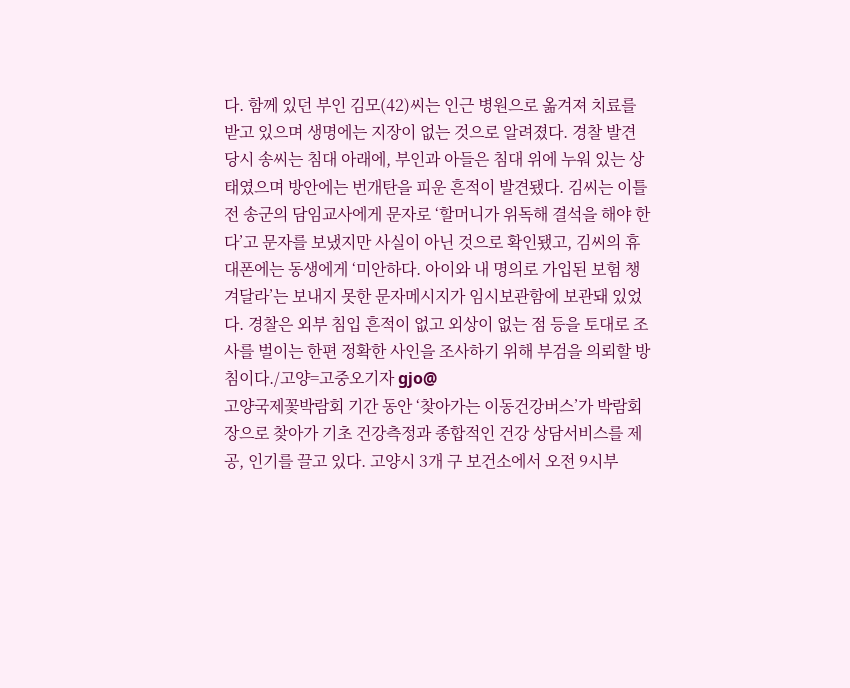다. 함께 있던 부인 김모(42)씨는 인근 병원으로 옮겨져 치료를 받고 있으며 생명에는 지장이 없는 것으로 알려졌다. 경찰 발견 당시 송씨는 침대 아래에, 부인과 아들은 침대 위에 누워 있는 상태였으며 방안에는 번개탄을 피운 흔적이 발견됐다. 김씨는 이틀 전 송군의 담임교사에게 문자로 ‘할머니가 위독해 결석을 해야 한다’고 문자를 보냈지만 사실이 아닌 것으로 확인됐고, 김씨의 휴대폰에는 동생에게 ‘미안하다. 아이와 내 명의로 가입된 보험 챙겨달라’는 보내지 못한 문자메시지가 임시보관함에 보관돼 있었다. 경찰은 외부 침입 흔적이 없고 외상이 없는 점 등을 토대로 조사를 벌이는 한편 정확한 사인을 조사하기 위해 부검을 의뢰할 방침이다./고양=고중오기자 gjo@
고양국제꽃박람회 기간 동안 ‘찾아가는 이동건강버스’가 박람회장으로 찾아가 기초 건강측정과 종합적인 건강 상담서비스를 제공, 인기를 끌고 있다. 고양시 3개 구 보건소에서 오전 9시부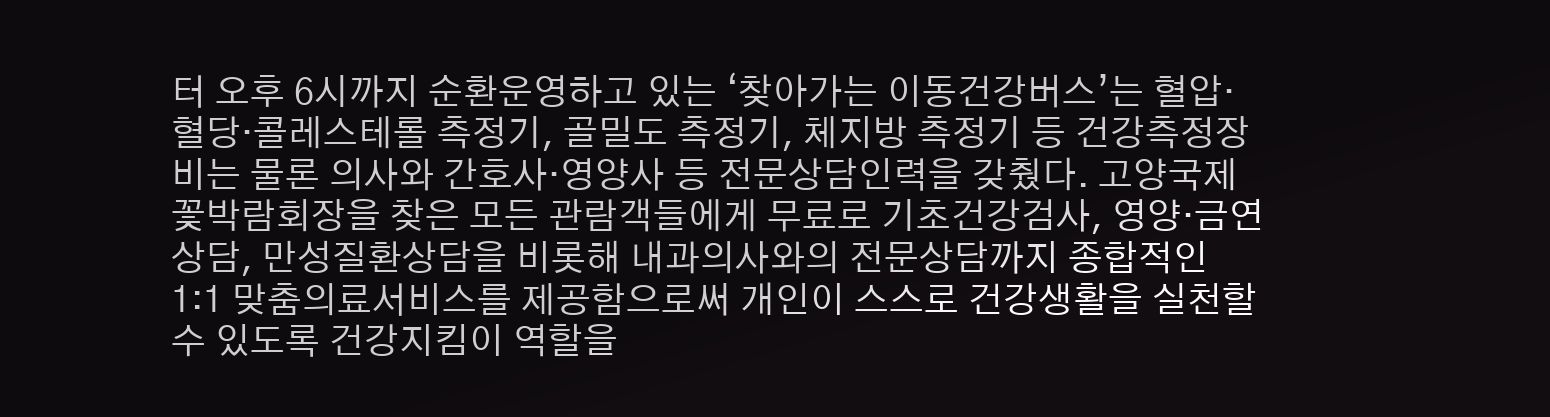터 오후 6시까지 순환운영하고 있는 ‘찾아가는 이동건강버스’는 혈압·혈당·콜레스테롤 측정기, 골밀도 측정기, 체지방 측정기 등 건강측정장비는 물론 의사와 간호사·영양사 등 전문상담인력을 갖췄다. 고양국제꽃박람회장을 찾은 모든 관람객들에게 무료로 기초건강검사, 영양·금연 상담, 만성질환상담을 비롯해 내과의사와의 전문상담까지 종합적인 1:1 맞춤의료서비스를 제공함으로써 개인이 스스로 건강생활을 실천할 수 있도록 건강지킴이 역할을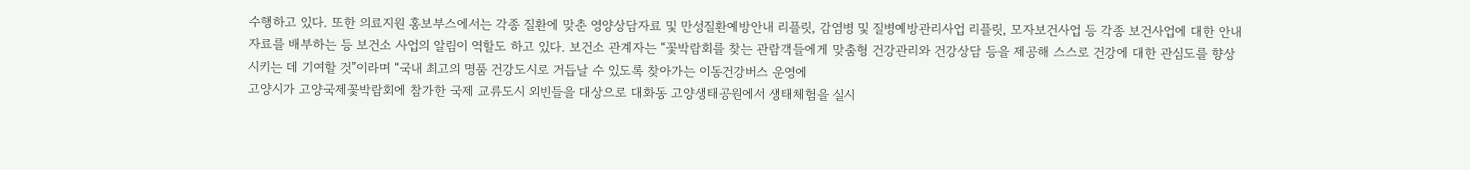수행하고 있다. 또한 의료지원 홍보부스에서는 각종 질환에 맞춘 영양상담자료 및 만성질환예방안내 리플릿, 감염병 및 질병예방관리사업 리플릿, 모자보건사업 등 각종 보건사업에 대한 안내자료를 배부하는 등 보건소 사업의 알림이 역할도 하고 있다. 보건소 관계자는 “꽃박람회를 찾는 관람객들에게 맞춤형 건강관리와 건강상담 등을 제공해 스스로 건강에 대한 관심도를 향상시키는 데 기여할 것”이라며 “국내 최고의 명품 건강도시로 거듭날 수 있도록 찾아가는 이동건강버스 운영에
고양시가 고양국제꽃박람회에 참가한 국제 교류도시 외빈들을 대상으로 대화동 고양생태공원에서 생태체험을 실시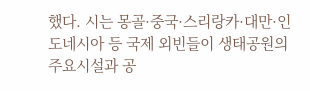했다. 시는 몽골·중국·스리랑카·대만·인도네시아 등 국제 외빈들이 생태공원의 주요시설과 공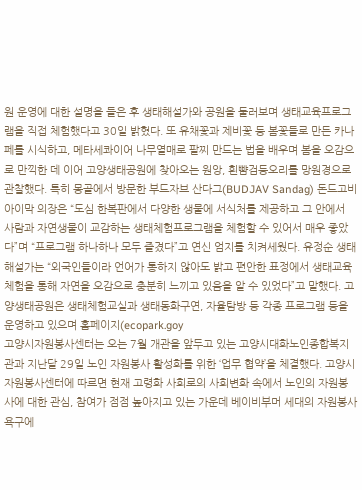원 운영에 대한 설명을 들은 후 생태해설가와 공원을 둘러보며 생태교육프로그램을 직접 체험했다고 30일 밝혔다. 또 유채꽃과 제비꽃 등 봄꽃들로 만든 카나페를 시식하고, 메타세콰이어 나무열매로 팔찌 만드는 법을 배우며 봄을 오감으로 만끽한 데 이어 고양생태공원에 찾아오는 원앙, 흰뺨검둥오리를 망원경으로 관찰했다. 특히 몽골에서 방문한 부드자브 산다그(BUDJAV Sandag) 돈드고비아이막 의장은 “도심 한복판에서 다양한 생물에 서식처를 제공하고 그 안에서 사람과 자연생물이 교감하는 생태체험프로그램을 체험할 수 있어서 매우 좋았다”며 “프로그램 하나하나 모두 즐겼다”고 연신 엄지를 치켜세웠다. 유정순 생태해설가는 “외국인들이라 언어가 통하지 않아도 밝고 편안한 표정에서 생태교육체험을 통해 자연을 오감으로 충분히 느끼고 있음을 알 수 있었다”고 말했다. 고양생태공원은 생태체험교실과 생태동화구연, 자율탐방 등 각종 프로그램 등을 운영하고 있으며 홈페이지(ecopark.goy
고양시자원봉사센터는 오는 7월 개관을 앞두고 있는 고양시대화노인종합복지관과 지난달 29일 노인 자원봉사 활성화를 위한 ‘업무 협약’을 체결했다. 고양시자원봉사센터에 따르면 현재 고령화 사회로의 사회변화 속에서 노인의 자원봉사에 대한 관심, 참여가 점점 높아지고 있는 가운데 베이비부머 세대의 자원봉사 욕구에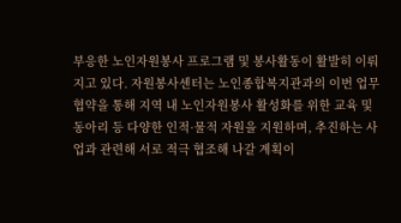부응한 노인자원봉사 프로그램 및 봉사활동이 활발히 이뤄지고 있다. 자원봉사센터는 노인종합복지관과의 이번 업무협약을 통해 지역 내 노인자원봉사 활성화를 위한 교육 및 동아리 등 다양한 인적·물적 자원을 지원하며, 추진하는 사업과 관련해 서로 적극 협조해 나갈 계획이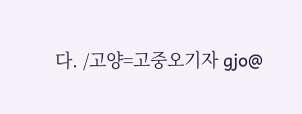다. /고양=고중오기자 gjo@